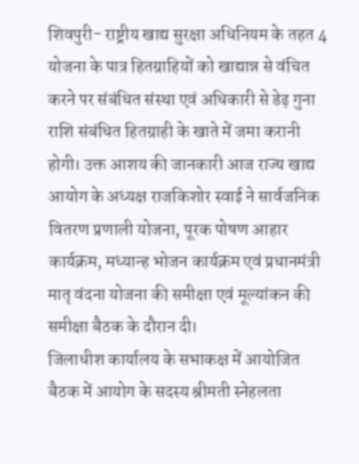शिवपुरी- राष्ट्रीय खाद्य सुरक्षा अधिनियम के तहत 4 योजना के पात्र हितग्राहियों को खाद्यान्न से वंचित करने पर संबंधित संस्था एवं अधिकारी से डेढ़ गुना राशि संबंधित हितग्राही के खाते में जमा करानी होगी। उक्त आशय की जानकारी आज राज्य खाद्य आयोग के अध्यक्ष राजकिशोर स्वाई ने सार्वजनिक वितरण प्रणाली योजना, पूरक पोषण आहार कार्यक्रम, मध्यान्ह भोजन कार्यक्रम एवं प्रधानमंत्री मातृ वंदना योजना की समीक्षा एवं मूल्यांकन की समीक्षा बैठक के दौरान दी।
जिलाधीश कार्यालय के सभाकक्ष में आयोजित बैठक में आयोग के सदस्य श्रीमती स्नेहलता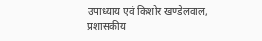उपाध्याय एवं किशोर खण्डेलवाल, प्रशासकीय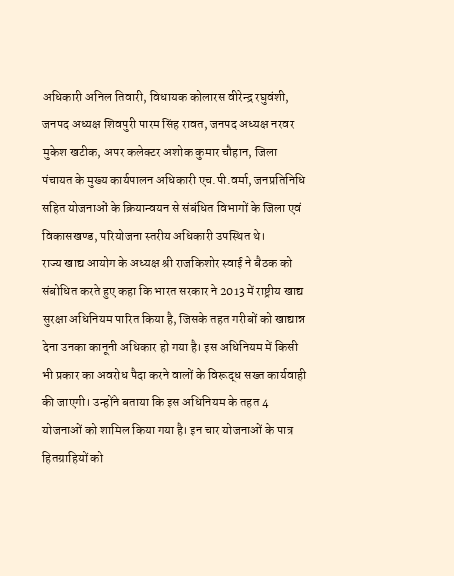अधिकारी अनिल तिवारी, विधायक कोलारस वीरेन्द्र रघुवंशी, जनपद अध्यक्ष शिवपुरी पारम सिंह रावत, जनपद अध्यक्ष नरवर मुकेश खटीक, अपर कलेक्टर अशोक कुमार चौहान, जिला पंचायत के मुख्य कार्यपालन अधिकारी एच.पी.वर्मा, जनप्रतिनिधि सहित योजनाओं के क्रियान्वयन से संबंधित विभागों के जिला एवं विकासखण्ड, परियोजना स्तरीय अधिकारी उपस्थित थे।
राज्य खाद्य आयोग के अध्यक्ष श्री राजकिशोर स्वाई ने बैठक को संबोधित करते हुए कहा कि भारत सरकार ने 2013 में राष्ट्रीय खाद्य सुरक्षा अधिनियम पारित किया है, जिसके तहत गरीबों को खाद्यान्न देना उनका कानूनी अधिकार हो गया है। इस अधिनियम में किसी भी प्रकार का अवरोध पैदा करने वालों के विरूद्ध सख्त कार्यवाही की जाएगी। उन्होंने बताया कि इस अधिनियम के तहत 4 योजनाओं को शामिल किया गया है। इन चार योजनाओं के पात्र हितग्राहियों को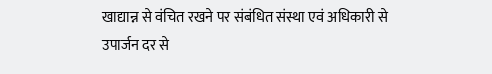खाद्यान्न से वंचित रखने पर संबंधित संस्था एवं अधिकारी से उपार्जन दर से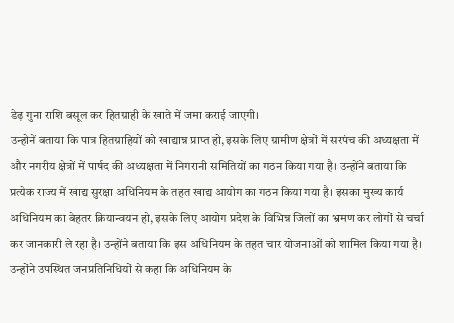डेढ़ गुना राशि बसूल कर हितग्राही के खाते में जमा कराई जाएगी।
उन्होनें बताया कि पात्र हितग्राहियों को खाद्यान्न प्राप्त हो, इसके लिए ग्रामीण क्षेत्रों में सरपंच की अध्यक्षता में और नगरीय क्षेत्रों में पार्षद की अध्यक्षता में निगरानी समितियों का गठन किया गया है। उन्होंने बताया कि प्रत्येक राज्य में खाद्य सुरक्षा अधिनियम के तहत खाद्य आयोग का गठन किया गया है। इसका मुख्य कार्य अधिनियम का बेहतर क्रियान्वयन हो, इसके लिए आयोग प्रदेश के विभिन्न जिलों का भ्रमण कर लोगों से चर्चा कर जानकारी ले रहा है। उन्होंने बताया कि इस अधिनियम के तहत चार योजनाओं को शामिल किया गया है।
उन्होंने उपस्थित जनप्रतिनिधियों से कहा कि अधिनियम के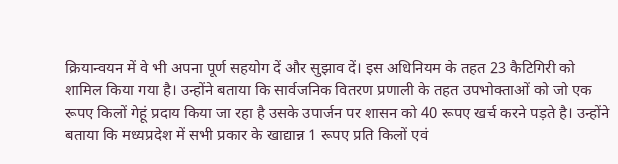क्रियान्वयन में वे भी अपना पूर्ण सहयोग दें और सुझाव दें। इस अधिनियम के तहत 23 कैटिगिरी को शामिल किया गया है। उन्होंने बताया कि सार्वजनिक वितरण प्रणाली के तहत उपभोक्ताओं को जो एक रूपए किलों गेहूं प्रदाय किया जा रहा है उसके उपार्जन पर शासन को 40 रूपए खर्च करने पड़ते है। उन्होंने बताया कि मध्यप्रदेश में सभी प्रकार के खाद्यान्न 1 रूपए प्रति किलों एवं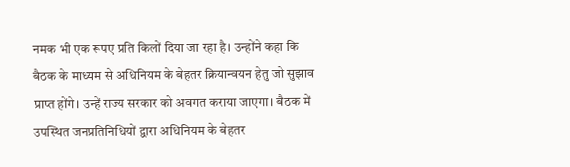नमक भी एक रूपए प्रति किलों दिया जा रहा है। उन्होंने कहा कि बैठक के माध्यम से अधिनियम के बेहतर क्रियान्वयन हेतु जो सुझाव प्राप्त होंगे। उन्हें राज्य सरकार को अवगत कराया जाएगा। बैठक में उपस्थित जनप्रतिनिधियों द्वारा अधिनियम के बेहतर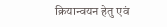क्रियान्वयन हेतु एवं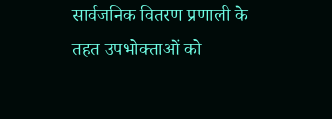सार्वजनिक वितरण प्रणाली के तहत उपभोक्ताओं को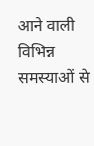आने वाली विभिन्न समस्याओं से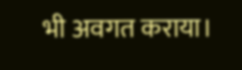भी अवगत कराया।